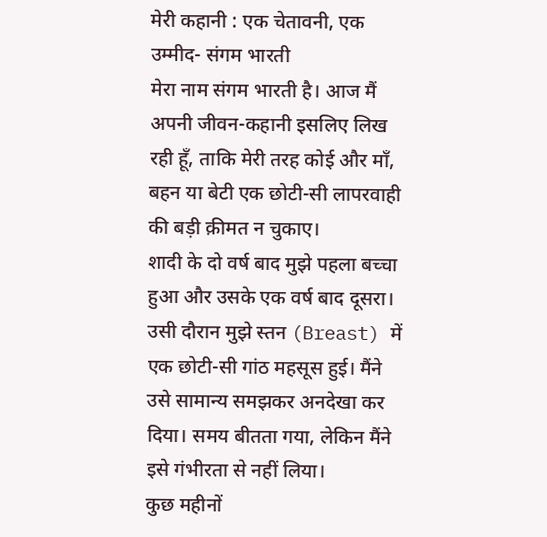मेरी कहानी : एक चेतावनी, एक उम्मीद- संगम भारती
मेरा नाम संगम भारती है। आज मैं अपनी जीवन-कहानी इसलिए लिख रही हूँ, ताकि मेरी तरह कोई और माँ, बहन या बेटी एक छोटी-सी लापरवाही की बड़ी क़ीमत न चुकाए।
शादी के दो वर्ष बाद मुझे पहला बच्चा हुआ और उसके एक वर्ष बाद दूसरा। उसी दौरान मुझे स्तन (Breast) में एक छोटी-सी गांठ महसूस हुई। मैंने उसे सामान्य समझकर अनदेखा कर दिया। समय बीतता गया, लेकिन मैंने इसे गंभीरता से नहीं लिया।
कुछ महीनों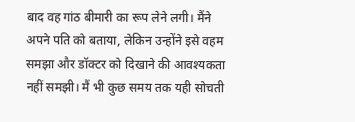बाद वह गांठ बीमारी का रूप लेने लगी। मैंने अपने पति को बताया, लेकिन उन्होंने इसे वहम समझा और डॉक्टर को दिखाने की आवश्यकता नहीं समझी। मैं भी कुछ समय तक यही सोचती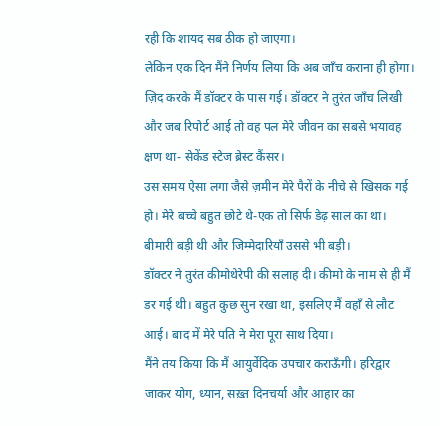रही कि शायद सब ठीक हो जाएगा।
लेकिन एक दिन मैंने निर्णय लिया कि अब जाँच कराना ही होगा। ज़िद करके मैं डॉक्टर के पास गई। डॉक्टर ने तुरंत जाँच लिखी और जब रिपोर्ट आई तो वह पल मेरे जीवन का सबसे भयावह क्षण था- सेकेंड स्टेज ब्रेस्ट कैंसर।
उस समय ऐसा लगा जैसे ज़मीन मेरे पैरों के नीचे से खिसक गई हो। मेरे बच्चे बहुत छोटे थे-एक तो सिर्फ डेढ़ साल का था। बीमारी बड़ी थी और जिम्मेदारियाँ उससे भी बड़ी।
डॉक्टर ने तुरंत कीमोथेरेपी की सलाह दी। कीमो के नाम से ही मैं डर गई थी। बहुत कुछ सुन रखा था, इसलिए मैं वहाँ से लौट आई। बाद में मेरे पति ने मेरा पूरा साथ दिया।
मैंने तय किया कि मैं आयुर्वेदिक उपचार कराऊँगी। हरिद्वार जाकर योग, ध्यान, सख़्त दिनचर्या और आहार का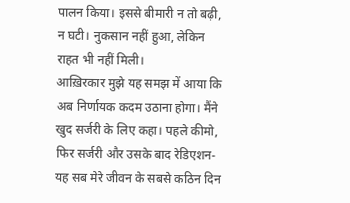पालन किया। इससे बीमारी न तो बढ़ी, न घटी। नुकसान नहीं हुआ, लेकिन राहत भी नहीं मिली।
आख़िरकार मुझे यह समझ में आया कि अब निर्णायक कदम उठाना होगा। मैंने खुद सर्जरी के लिए कहा। पहले कीमो, फिर सर्जरी और उसके बाद रेडिएशन-यह सब मेरे जीवन के सबसे कठिन दिन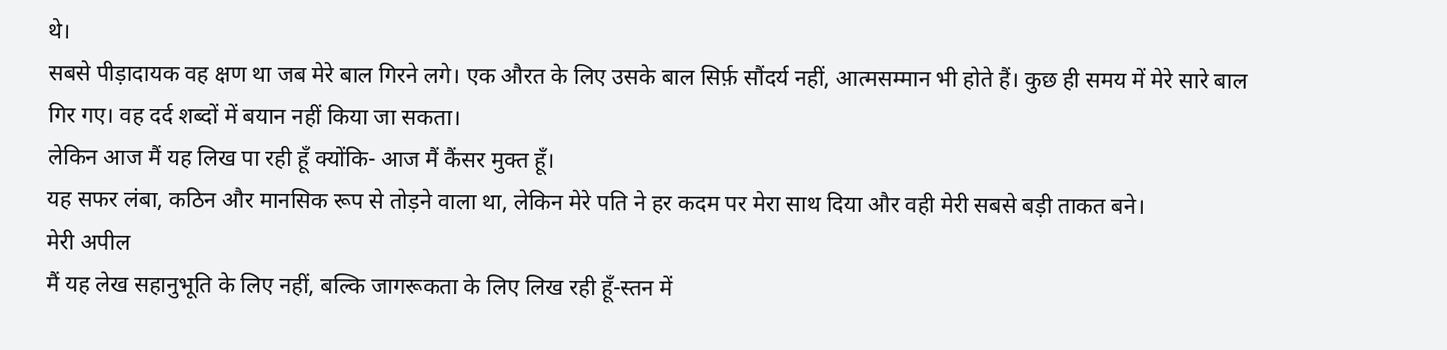थे।
सबसे पीड़ादायक वह क्षण था जब मेरे बाल गिरने लगे। एक औरत के लिए उसके बाल सिर्फ़ सौंदर्य नहीं, आत्मसम्मान भी होते हैं। कुछ ही समय में मेरे सारे बाल गिर गए। वह दर्द शब्दों में बयान नहीं किया जा सकता।
लेकिन आज मैं यह लिख पा रही हूँ क्योंकि- आज मैं कैंसर मुक्त हूँ।
यह सफर लंबा, कठिन और मानसिक रूप से तोड़ने वाला था, लेकिन मेरे पति ने हर कदम पर मेरा साथ दिया और वही मेरी सबसे बड़ी ताकत बने।
मेरी अपील
मैं यह लेख सहानुभूति के लिए नहीं, बल्कि जागरूकता के लिए लिख रही हूँ-स्तन में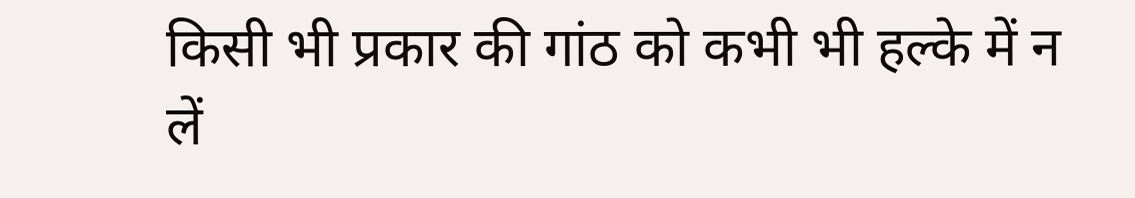किसी भी प्रकार की गांठ को कभी भी हल्के में न लें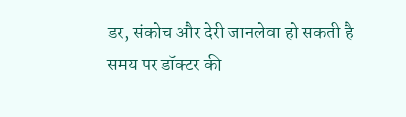डर, संकोच और देरी जानलेवा हो सकती है
समय पर डॉक्टर की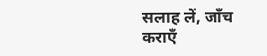सलाह लें, जाँच कराएँ